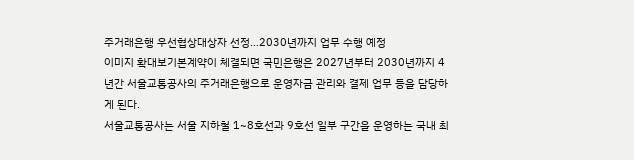주거래은행 우선협상대상자 선정…2030년까지 업무 수행 예정
이미지 확대보기본계약이 체결되면 국민은행은 2027년부터 2030년까지 4년간 서울교통공사의 주거래은행으로 운영자금 관리와 결제 업무 등을 담당하게 된다.
서울교통공사는 서울 지하철 1~8호선과 9호선 일부 구간을 운영하는 국내 최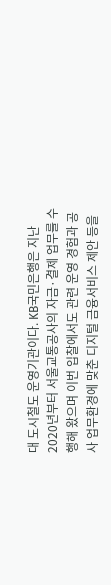대 도시철도 운영기관이다. KB국민은행은 지난 2020년부터 서울교통공사의 자금·결제 업무를 수행해 왔으며 이번 입찰에서도 관련 운영 경험과 공사 업무환경에 맞춘 디지털 금융서비스 제안 등을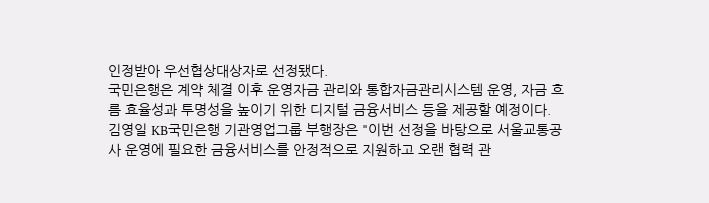인정받아 우선협상대상자로 선정됐다.
국민은행은 계약 체결 이후 운영자금 관리와 통합자금관리시스템 운영, 자금 흐름 효율성과 투명성을 높이기 위한 디지털 금융서비스 등을 제공할 예정이다.
김영일 KB국민은행 기관영업그룹 부행장은 "이번 선정을 바탕으로 서울교통공사 운영에 필요한 금융서비스를 안정적으로 지원하고 오랜 협력 관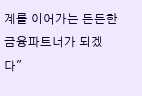계를 이어가는 든든한 금융파트너가 되겠다"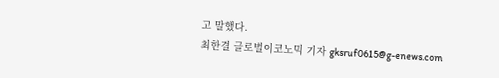고 말했다.
최한결 글로벌이코노믹 기자 gksruf0615@g-enews.com